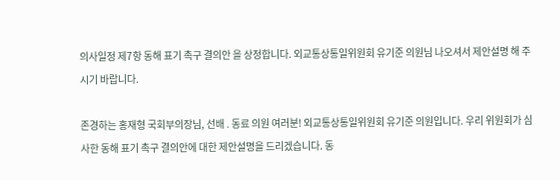의사일정 제7항 동해 표기 촉구 결의안 을 상정합니다. 외교통상통일위원회 유기준 의원님 나오셔서 제안설명 해 주시기 바랍니다.

존경하는 홍재형 국회부의장님, 선배․동료 의원 여러분! 외교통상통일위원회 유기준 의원입니다. 우리 위원회가 심사한 동해 표기 촉구 결의안에 대한 제안설명을 드리겠습니다. 동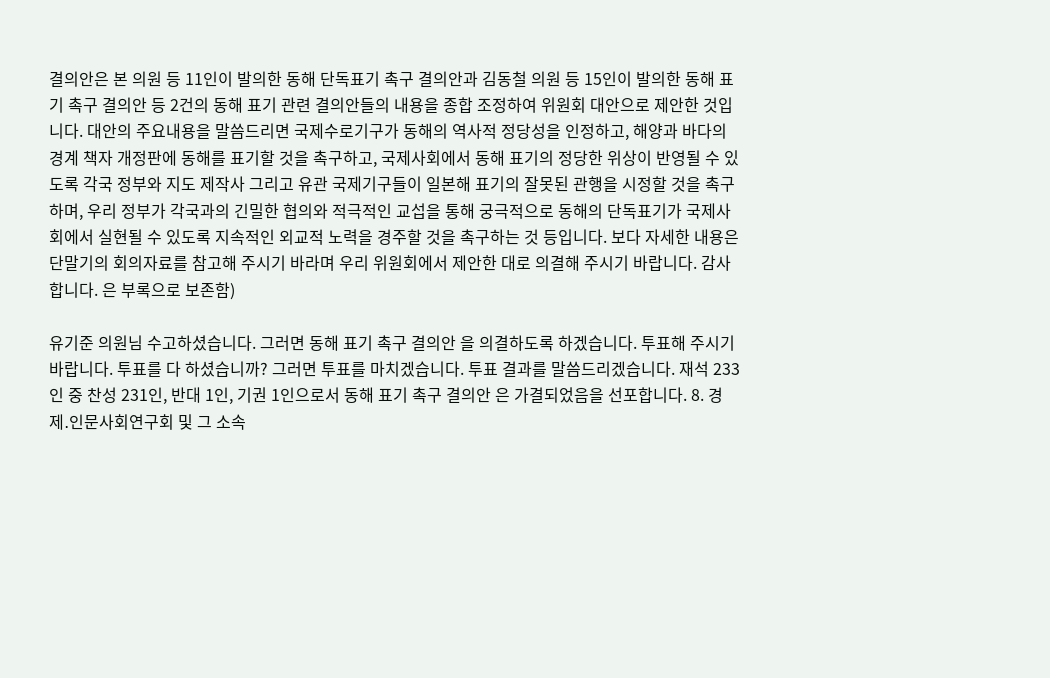결의안은 본 의원 등 11인이 발의한 동해 단독표기 촉구 결의안과 김동철 의원 등 15인이 발의한 동해 표기 촉구 결의안 등 2건의 동해 표기 관련 결의안들의 내용을 종합 조정하여 위원회 대안으로 제안한 것입니다. 대안의 주요내용을 말씀드리면 국제수로기구가 동해의 역사적 정당성을 인정하고, 해양과 바다의 경계 책자 개정판에 동해를 표기할 것을 촉구하고, 국제사회에서 동해 표기의 정당한 위상이 반영될 수 있도록 각국 정부와 지도 제작사 그리고 유관 국제기구들이 일본해 표기의 잘못된 관행을 시정할 것을 촉구하며, 우리 정부가 각국과의 긴밀한 협의와 적극적인 교섭을 통해 궁극적으로 동해의 단독표기가 국제사회에서 실현될 수 있도록 지속적인 외교적 노력을 경주할 것을 촉구하는 것 등입니다. 보다 자세한 내용은 단말기의 회의자료를 참고해 주시기 바라며 우리 위원회에서 제안한 대로 의결해 주시기 바랍니다. 감사합니다. 은 부록으로 보존함)

유기준 의원님 수고하셨습니다. 그러면 동해 표기 촉구 결의안 을 의결하도록 하겠습니다. 투표해 주시기 바랍니다. 투표를 다 하셨습니까? 그러면 투표를 마치겠습니다. 투표 결과를 말씀드리겠습니다. 재석 233인 중 찬성 231인, 반대 1인, 기권 1인으로서 동해 표기 촉구 결의안 은 가결되었음을 선포합니다. 8. 경제․인문사회연구회 및 그 소속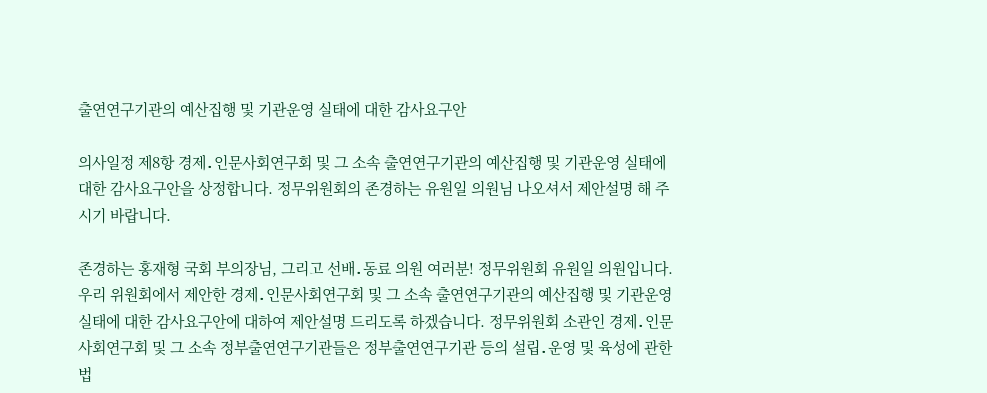출연연구기관의 예산집행 및 기관운영 실태에 대한 감사요구안

의사일정 제8항 경제․인문사회연구회 및 그 소속 출연연구기관의 예산집행 및 기관운영 실태에 대한 감사요구안을 상정합니다. 정무위원회의 존경하는 유원일 의원님 나오셔서 제안설명 해 주시기 바랍니다.

존경하는 홍재형 국회 부의장님, 그리고 선배․동료 의원 여러분! 정무위원회 유원일 의원입니다. 우리 위원회에서 제안한 경제․인문사회연구회 및 그 소속 출연연구기관의 예산집행 및 기관운영 실태에 대한 감사요구안에 대하여 제안설명 드리도록 하겠습니다. 정무위원회 소관인 경제․인문사회연구회 및 그 소속 정부출연연구기관들은 정부출연연구기관 등의 설립․운영 및 육성에 관한 법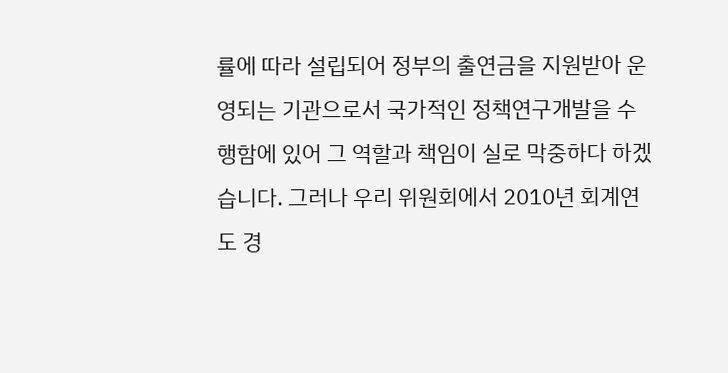률에 따라 설립되어 정부의 출연금을 지원받아 운영되는 기관으로서 국가적인 정책연구개발을 수행함에 있어 그 역할과 책임이 실로 막중하다 하겠습니다. 그러나 우리 위원회에서 2010년 회계연도 경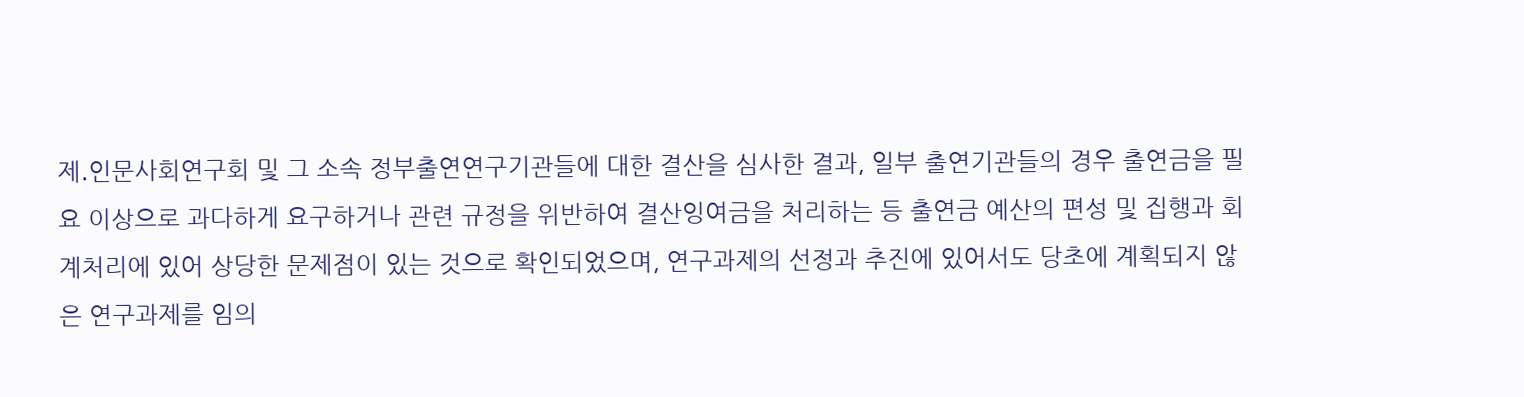제․인문사회연구회 및 그 소속 정부출연연구기관들에 대한 결산을 심사한 결과, 일부 출연기관들의 경우 출연금을 필요 이상으로 과다하게 요구하거나 관련 규정을 위반하여 결산잉여금을 처리하는 등 출연금 예산의 편성 및 집행과 회계처리에 있어 상당한 문제점이 있는 것으로 확인되었으며, 연구과제의 선정과 추진에 있어서도 당초에 계획되지 않은 연구과제를 임의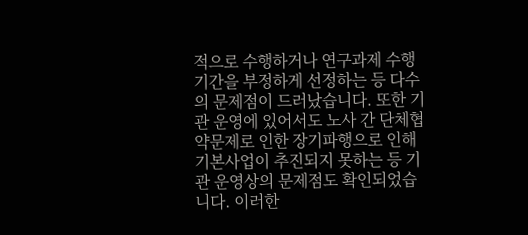적으로 수행하거나 연구과제 수행기간을 부정하게 선정하는 등 다수의 문제점이 드러났습니다. 또한 기관 운영에 있어서도 노사 간 단체협약문제로 인한 장기파행으로 인해 기본사업이 추진되지 못하는 등 기관 운영상의 문제점도 확인되었습니다. 이러한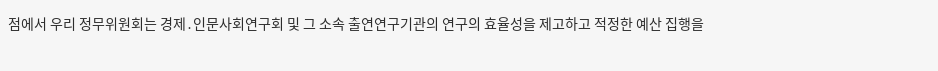점에서 우리 정무위원회는 경제․인문사회연구회 및 그 소속 출연연구기관의 연구의 효율성을 제고하고 적정한 예산 집행을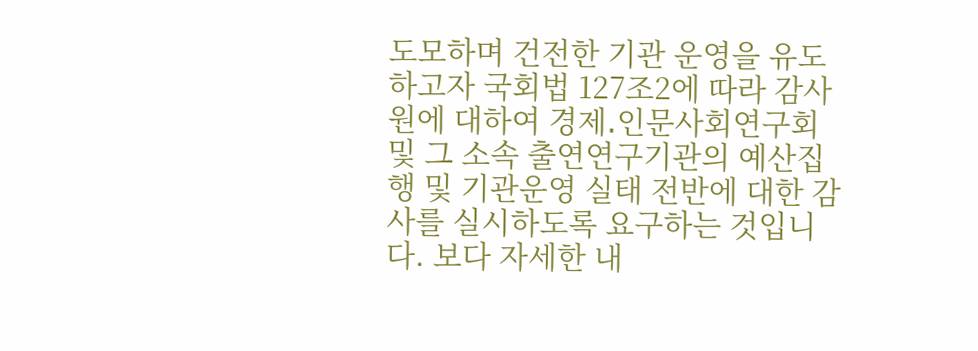도모하며 건전한 기관 운영을 유도하고자 국회법 127조2에 따라 감사원에 대하여 경제․인문사회연구회 및 그 소속 출연연구기관의 예산집행 및 기관운영 실태 전반에 대한 감사를 실시하도록 요구하는 것입니다. 보다 자세한 내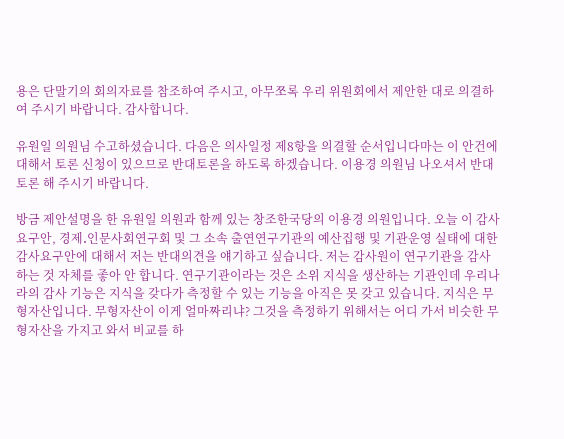용은 단말기의 회의자료를 참조하여 주시고, 아무쪼록 우리 위원회에서 제안한 대로 의결하여 주시기 바랍니다. 감사합니다.

유원일 의원님 수고하셨습니다. 다음은 의사일정 제8항을 의결할 순서입니다마는 이 안건에 대해서 토론 신청이 있으므로 반대토론을 하도록 하겠습니다. 이용경 의원님 나오셔서 반대토론 해 주시기 바랍니다.

방금 제안설명을 한 유원일 의원과 함께 있는 창조한국당의 이용경 의원입니다. 오늘 이 감사요구안, 경제․인문사회연구회 및 그 소속 출연연구기관의 예산집행 및 기관운영 실태에 대한 감사요구안에 대해서 저는 반대의견을 얘기하고 싶습니다. 저는 감사원이 연구기관을 감사하는 것 자체를 좋아 안 합니다. 연구기관이라는 것은 소위 지식을 생산하는 기관인데 우리나라의 감사 기능은 지식을 갖다가 측정할 수 있는 기능을 아직은 못 갖고 있습니다. 지식은 무형자산입니다. 무형자산이 이게 얼마짜리냐? 그것을 측정하기 위해서는 어디 가서 비슷한 무형자산을 가지고 와서 비교를 하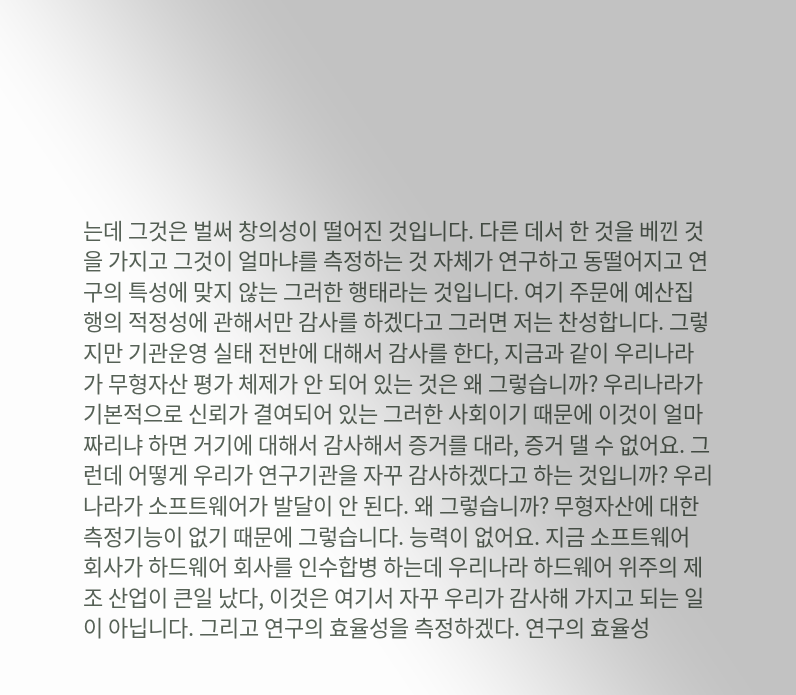는데 그것은 벌써 창의성이 떨어진 것입니다. 다른 데서 한 것을 베낀 것을 가지고 그것이 얼마냐를 측정하는 것 자체가 연구하고 동떨어지고 연구의 특성에 맞지 않는 그러한 행태라는 것입니다. 여기 주문에 예산집행의 적정성에 관해서만 감사를 하겠다고 그러면 저는 찬성합니다. 그렇지만 기관운영 실태 전반에 대해서 감사를 한다, 지금과 같이 우리나라가 무형자산 평가 체제가 안 되어 있는 것은 왜 그렇습니까? 우리나라가 기본적으로 신뢰가 결여되어 있는 그러한 사회이기 때문에 이것이 얼마짜리냐 하면 거기에 대해서 감사해서 증거를 대라, 증거 댈 수 없어요. 그런데 어떻게 우리가 연구기관을 자꾸 감사하겠다고 하는 것입니까? 우리나라가 소프트웨어가 발달이 안 된다. 왜 그렇습니까? 무형자산에 대한 측정기능이 없기 때문에 그렇습니다. 능력이 없어요. 지금 소프트웨어 회사가 하드웨어 회사를 인수합병 하는데 우리나라 하드웨어 위주의 제조 산업이 큰일 났다, 이것은 여기서 자꾸 우리가 감사해 가지고 되는 일이 아닙니다. 그리고 연구의 효율성을 측정하겠다. 연구의 효율성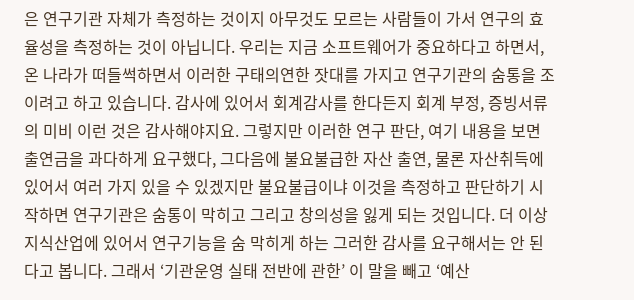은 연구기관 자체가 측정하는 것이지 아무것도 모르는 사람들이 가서 연구의 효율성을 측정하는 것이 아닙니다. 우리는 지금 소프트웨어가 중요하다고 하면서, 온 나라가 떠들썩하면서 이러한 구태의연한 잣대를 가지고 연구기관의 숨통을 조이려고 하고 있습니다. 감사에 있어서 회계감사를 한다든지 회계 부정, 증빙서류의 미비 이런 것은 감사해야지요. 그렇지만 이러한 연구 판단, 여기 내용을 보면 출연금을 과다하게 요구했다, 그다음에 불요불급한 자산 출연, 물론 자산취득에 있어서 여러 가지 있을 수 있겠지만 불요불급이냐 이것을 측정하고 판단하기 시작하면 연구기관은 숨통이 막히고 그리고 창의성을 잃게 되는 것입니다. 더 이상 지식산업에 있어서 연구기능을 숨 막히게 하는 그러한 감사를 요구해서는 안 된다고 봅니다. 그래서 ‘기관운영 실태 전반에 관한’ 이 말을 빼고 ‘예산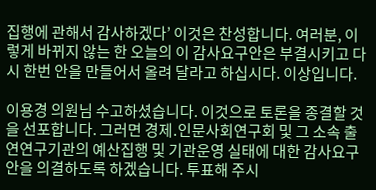집행에 관해서 감사하겠다’ 이것은 찬성합니다. 여러분, 이렇게 바뀌지 않는 한 오늘의 이 감사요구안은 부결시키고 다시 한번 안을 만들어서 올려 달라고 하십시다. 이상입니다.

이용경 의원님 수고하셨습니다. 이것으로 토론을 종결할 것을 선포합니다. 그러면 경제․인문사회연구회 및 그 소속 출연연구기관의 예산집행 및 기관운영 실태에 대한 감사요구안을 의결하도록 하겠습니다. 투표해 주시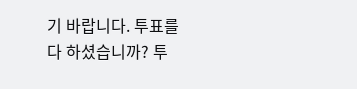기 바랍니다. 투표를 다 하셨습니까? 투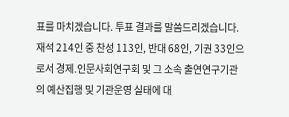표를 마치겠습니다. 투표 결과를 말씀드리겠습니다. 재석 214인 중 찬성 113인, 반대 68인, 기권 33인으로서 경제․인문사회연구회 및 그 소속 출연연구기관의 예산집행 및 기관운영 실태에 대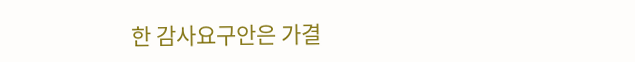한 감사요구안은 가결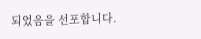되었음을 선포합니다.